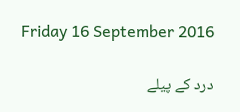Friday 16 September 2016

درد کے پیلے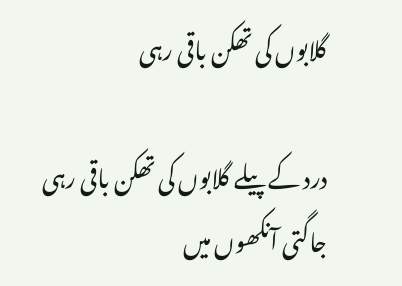گلابوں کی تھکن باقی رہی

درد کے پیلے گلابوں کی تھکن باقی رہی
جاگتی آنکھوں میں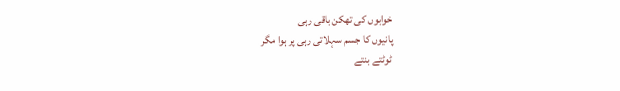خوابوں کی تھکن باقی رہی
پانیوں کا جسم سہلاتی رہی پر ہوا مگر
ٹوٹتے بنتے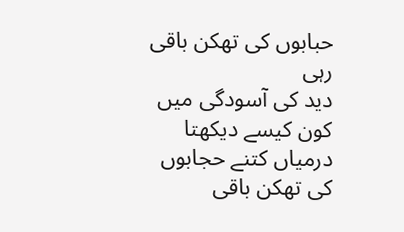حبابوں کی تھکن باقی رہی
دید کی آسودگی میں کون کیسے دیکھتا
درمیاں کتنے حجابوں کی تھکن باقی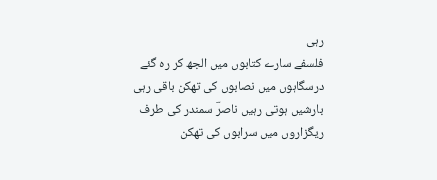رہی
فلسفے سارے کتابوں میں الجھ کر رہ گئے
درسگاہوں میں نصابوں کی تھکن باقی رہی
بارشیں ہوتی رہیں ناصرؔ سمندر کی طرف
ریگزاروں میں سرابوں کی تھکن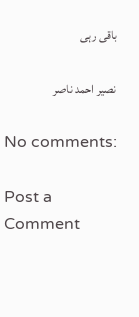باقی رہی

نصیر احمد ناصر

No comments:

Post a Comment